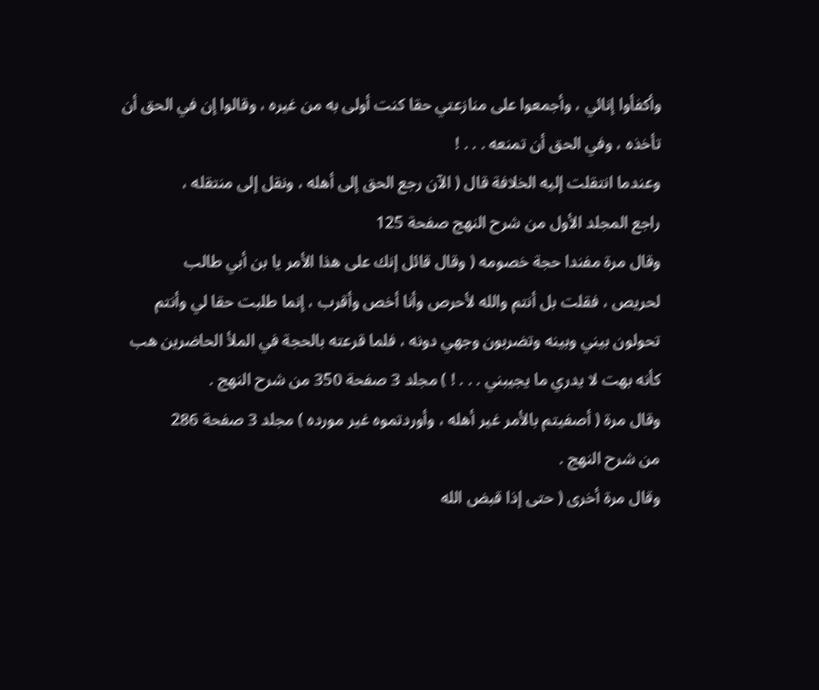وأكفأوا إنائي ، وأجمعوا على منازعتي حقا كنت أولى به من غيره ، وقالوا إن في الحق أن
تأخذه ، وفي الحق أن تمنعه . . . !
وعندما انتقلت إليه الخلافة قال ( الآن رجع الحق إلى أهله ، ونقل إلى منتقله ،
راجع المجلد الأول من شرح النهج صفحة 125
وقال مرة مفندا حجة خصومه ( وقال قائل إنك على هذا الأمر يا بن أبي طالب
لحريص ، فقلت بل أنتم والله لأحرص وأنا أخص وأقرب ، إنما طلبت حقا لي وأنتم
تحولون بيني وبينه وتضربون وجهي دونه ، فلما قرعته بالحجة في الملأ الحاضرين هب
كأنه بهت لا يدري ما يجيبني . . . ! ) مجلد 3 صفحة 350 من شرح النهج .
وقال مرة ( أصفيتم بالأمر غير أهله ، وأوردتموه غير مورده ) مجلد 3 صفحة 286
من شرح النهج .
وقال مرة أخرى ( حتى إذا قبض الله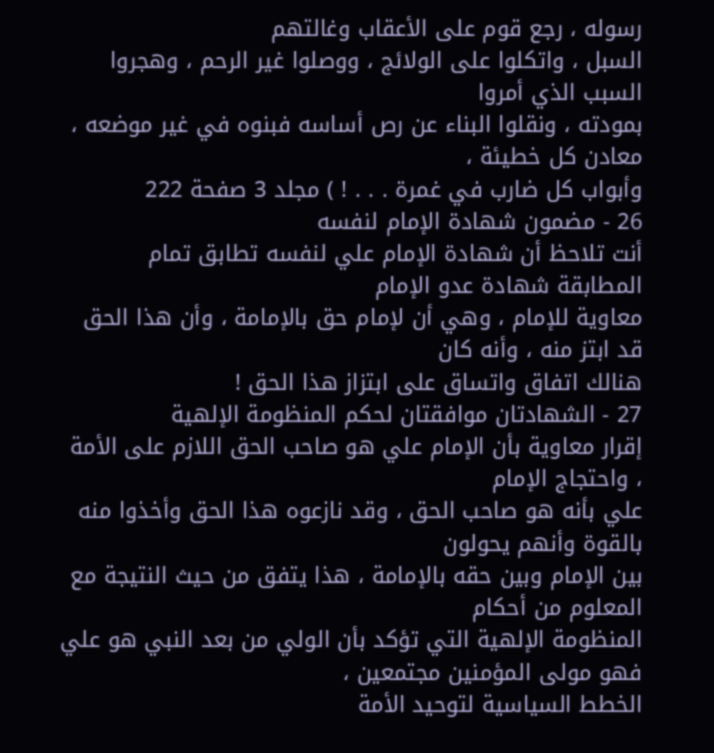رسوله ، رجع قوم على الأعقاب وغالتهم
السبل ، واتكلوا على الولائج ، ووصلوا غير الرحم ، وهجروا السبب الذي أمروا
بمودته ، ونقلوا البناء عن رص أساسه فبنوه في غير موضعه ، معادن كل خطيئة ،
وأبواب كل ضارب في غمرة . . . ! ) مجلد 3 صفحة 222
26 - مضمون شهادة الإمام لنفسه
أنت تلاحظ أن شهادة الإمام علي لنفسه تطابق تمام المطابقة شهادة عدو الإمام
معاوية للإمام ، وهي أن لإمام حق بالإمامة ، وأن هذا الحق قد ابتز منه ، وأنه كان
هنالك اتفاق واتساق على ابتزاز هذا الحق !
27 - الشهادتان موافقتان لحكم المنظومة الإلهية
إقرار معاوية بأن الإمام علي هو صاحب الحق اللازم على الأمة ، واحتجاج الإمام
علي بأنه هو صاحب الحق ، وقد نازعوه هذا الحق وأخذوا منه بالقوة وأنهم يحولون
بين الإمام وبين حقه بالإمامة ، هذا يتفق من حيث النتيجة مع المعلوم من أحكام
المنظومة الإلهية التي تؤكد بأن الولي من بعد النبي هو علي فهو مولى المؤمنين مجتمعين ،
الخطط السياسية لتوحيد الأمة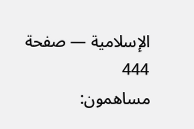الإسلامية — صفحة 444
مساهمون: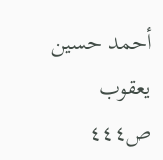أحمد حسين يعقوب
ص٤٤٤